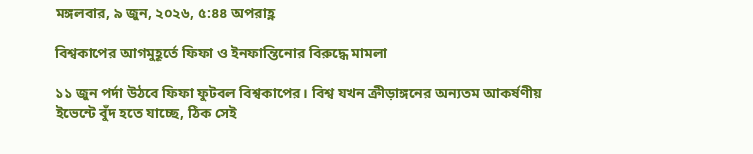মঙ্গলবার, ৯ জুন, ২০২৬, ৫:৪৪ অপরাহ্ণ

বিশ্বকাপের আগমুহূর্তে ফিফা ও ইনফান্তিনোর বিরুদ্ধে মামলা

১১ জুন পর্দা উঠবে ফিফা ফুটবল বিশ্বকাপের। বিশ্ব যখন ক্রীড়াঙ্গনের অন্যতম আকর্ষণীয় ইভেন্টে বুঁদ হতে যাচ্ছে, ঠিক সেই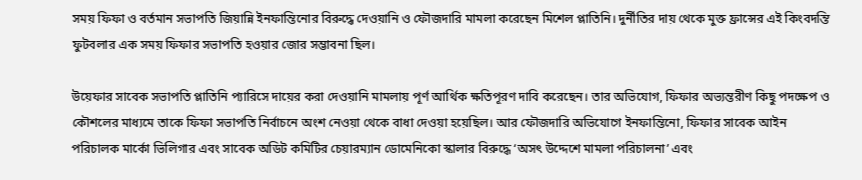সময় ফিফা ও বর্তমান সভাপতি জিয়ান্নি ইনফান্তিনোর বিরুদ্ধে দেওয়ানি ও ফৌজদারি মামলা করেছেন মিশেল প্লাতিনি। দুর্নীতির দায় থেকে মুক্ত ফ্রান্সের এই কিংবদন্তি ফুটবলার এক সময় ফিফার সভাপতি হওয়ার জোর সম্ভাবনা ছিল।

উয়েফার সাবেক সভাপতি প্লাতিনি প্যারিসে দায়ের করা দেওয়ানি মামলায় পূর্ণ আর্থিক ক্ষতিপূরণ দাবি করেছেন। তার অভিযোগ, ফিফার অভ্যন্তরীণ কিছু পদক্ষেপ ও কৌশলের মাধ্যমে তাকে ফিফা সভাপতি নির্বাচনে অংশ নেওয়া থেকে বাধা দেওয়া হয়েছিল। আর ফৌজদারি অভিযোগে ইনফান্তিনো, ফিফার সাবেক আইন পরিচালক মার্কো ভিলিগার এবং সাবেক অডিট কমিটির চেয়ারম্যান ডোমেনিকো স্কালার বিরুদ্ধে ‘অসৎ উদ্দেশে মামলা পরিচালনা’ এবং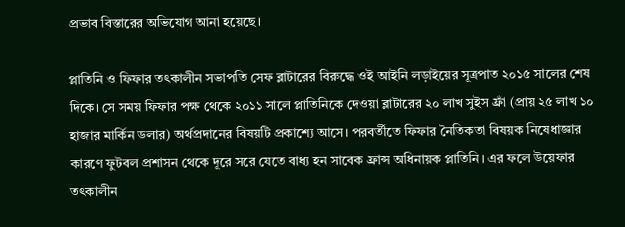প্রভাব বিস্তারের অভিযোগ আনা হয়েছে।

প্লাতিনি ও ফিফার তৎকালীন সভাপতি সেফ ব্লাটারের বিরুদ্ধে ওই আইনি লড়াইয়ের সূত্রপাত ২০১৫ সালের শেষ দিকে। সে সময় ফিফার পক্ষ থেকে ২০১১ সালে প্লাতিনিকে দেওয়া ব্লাটারের ২০ লাখ সুইস ফ্রাঁ (প্রায় ২৫ লাখ ১০ হাজার মার্কিন ডলার) অর্থপ্রদানের বিষয়টি প্রকাশ্যে আসে। পরবর্তীতে ফিফার নৈতিকতা বিষয়ক নিষেধাজ্ঞার কারণে ফুটবল প্রশাসন থেকে দূরে সরে যেতে বাধ্য হন সাবেক ফ্রান্স অধিনায়ক প্লাতিনি। এর ফলে উয়েফার তৎকালীন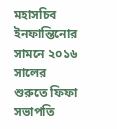মহাসচিব ইনফান্তিনোর সামনে ২০১৬ সালের শুরুতে ফিফা সভাপতি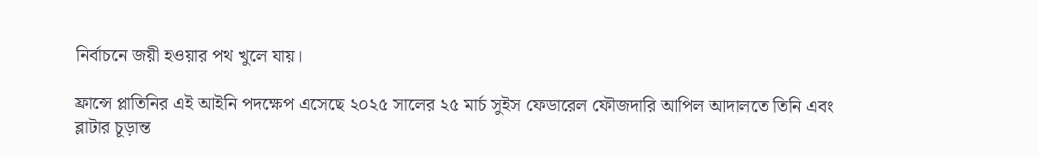নির্বাচনে জয়ী হওয়ার পথ খুলে যায়।

ফ্রান্সে প্লাতিনির এই আইনি পদক্ষেপ এসেছে ২০২৫ সালের ২৫ মার্চ সুইস ফেডারেল ফৌজদারি আপিল আদালতে তিনি এবং ব্লাটার চূড়ান্ত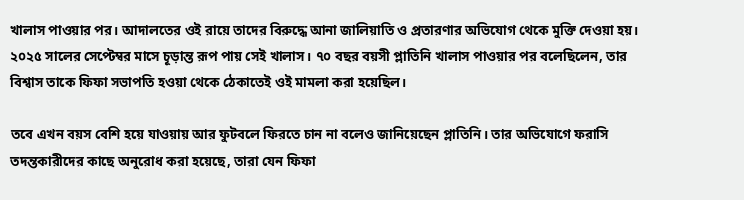খালাস পাওয়ার পর। আদালতের ওই রায়ে তাদের বিরুদ্ধে আনা জালিয়াতি ও প্রতারণার অভিযোগ থেকে মুক্তি দেওয়া হয়। ২০২৫ সালের সেপ্টেম্বর মাসে চূড়ান্ত রূপ পায় সেই খালাস। ৭০ বছর বয়সী প্লাতিনি খালাস পাওয়ার পর বলেছিলেন, তার বিশ্বাস তাকে ফিফা সভাপতি হওয়া থেকে ঠেকাতেই ওই মামলা করা হয়েছিল।

তবে এখন বয়স বেশি হয়ে যাওয়ায় আর ফুটবলে ফিরতে চান না বলেও জানিয়েছেন প্লাতিনি। তার অভিযোগে ফরাসি তদন্তকারীদের কাছে অনুরোধ করা হয়েছে, তারা যেন ফিফা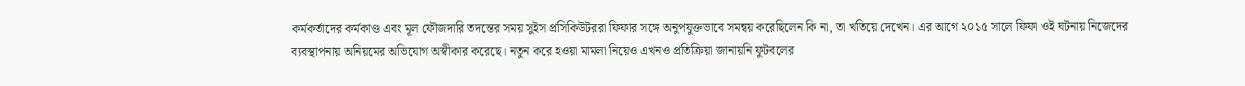কর্মকর্তাদের কর্মকাণ্ড এবং মূল ফৌজদারি তদন্তের সময় সুইস প্রসিকিউটররা ফিফার সঙ্গে অনুপযুক্তভাবে সমন্বয় করেছিলেন কি না, তা খতিয়ে দেখেন। এর আগে ২০১৫ সালে ফিফা ওই ঘটনায় নিজেদের ব্যবস্থাপনায় অনিয়মের অভিযোগ অস্বীকার করেছে। নতুন করে হওয়া মামলা নিয়েও এখনও প্রতিক্রিয়া জানায়নি ফুটবলের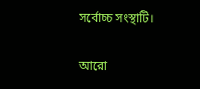সর্বোচ্চ সংস্থাটি।

আরো